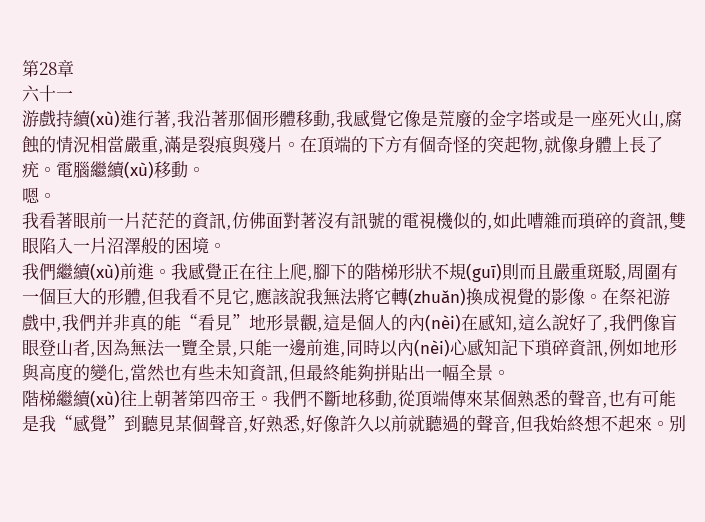第28章
六十一
游戲持續(xù)進行著,我沿著那個形體移動,我感覺它像是荒廢的金字塔或是一座死火山,腐蝕的情況相當嚴重,滿是裂痕與殘片。在頂端的下方有個奇怪的突起物,就像身體上長了疣。電腦繼續(xù)移動。
嗯。
我看著眼前一片茫茫的資訊,仿佛面對著沒有訊號的電視機似的,如此嘈雜而瑣碎的資訊,雙眼陷入一片沼澤般的困境。
我們繼續(xù)前進。我感覺正在往上爬,腳下的階梯形狀不規(guī)則而且嚴重斑駁,周圍有一個巨大的形體,但我看不見它,應該說我無法將它轉(zhuǎn)換成視覺的影像。在祭祀游戲中,我們并非真的能“看見”地形景觀,這是個人的內(nèi)在感知,這么說好了,我們像盲眼登山者,因為無法一覽全景,只能一邊前進,同時以內(nèi)心感知記下瑣碎資訊,例如地形與高度的變化,當然也有些未知資訊,但最終能夠拼貼出一幅全景。
階梯繼續(xù)往上朝著第四帝王。我們不斷地移動,從頂端傳來某個熟悉的聲音,也有可能是我“感覺”到聽見某個聲音,好熟悉,好像許久以前就聽過的聲音,但我始終想不起來。別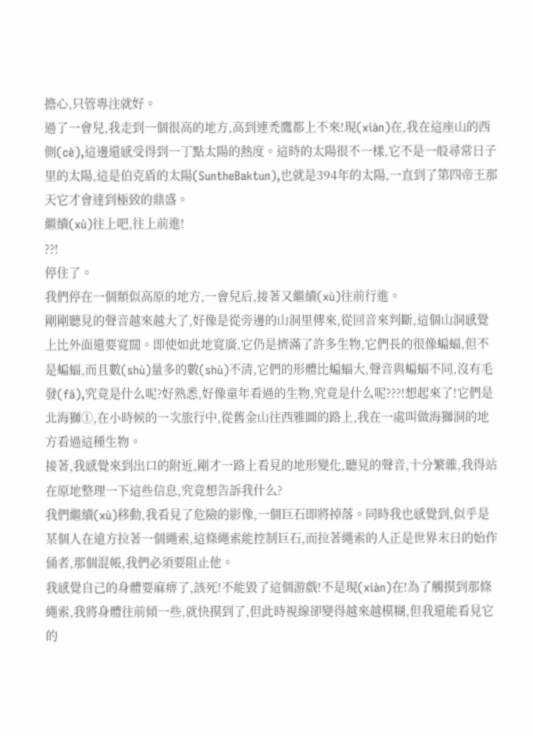擔心,只管專注就好。
過了一會兒,我走到一個很高的地方,高到連禿鷹都上不來!現(xiàn)在,我在這座山的西側(cè),這邊還感受得到一丁點太陽的熱度。這時的太陽很不一樣,它不是一般尋常日子里的太陽,這是伯克盾的太陽(SuntheBaktun),也就是394年的太陽,一直到了第四帝王那天它才會達到極致的鼎盛。
繼續(xù)往上吧,往上前進!
??!
停住了。
我們停在一個類似高原的地方,一會兒后,接著又繼續(xù)往前行進。
剛剛聽見的聲音越來越大了,好像是從旁邊的山洞里傳來,從回音來判斷,這個山洞感覺上比外面還要寬闊。即使如此地寬廣,它仍是擠滿了許多生物,它們長的很像蝙蝠,但不是蝙蝠,而且數(shù)量多的數(shù)不清,它們的形體比蝙蝠大,聲音與蝙蝠不同,沒有毛發(fā),究竟是什么呢?好熟悉,好像童年看過的生物,究竟是什么呢???!想起來了!它們是北海獅①,在小時候的一次旅行中,從舊金山往西雅圖的路上,我在一處叫做海獅洞的地方看過這種生物。
接著,我感覺來到出口的附近,剛才一路上看見的地形變化,聽見的聲音,十分繁雜,我得站在原地整理一下這些信息,究竟想告訴我什么?
我們繼續(xù)移動,我看見了危險的影像,一個巨石即將掉落。同時我也感覺到,似乎是某個人在遠方拉著一個繩索,這條繩索能控制巨石,而拉著繩索的人正是世界末日的始作俑者,那個混帳,我們必須要阻止他。
我感覺自己的身體要麻痹了,該死!不能毀了這個游戲!不是現(xiàn)在!為了觸摸到那條繩索,我將身體往前傾一些,就快摸到了,但此時視線卻變得越來越模糊,但我還能看見它的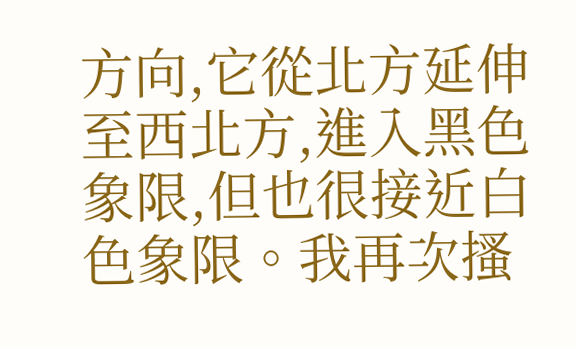方向,它從北方延伸至西北方,進入黑色象限,但也很接近白色象限。我再次搔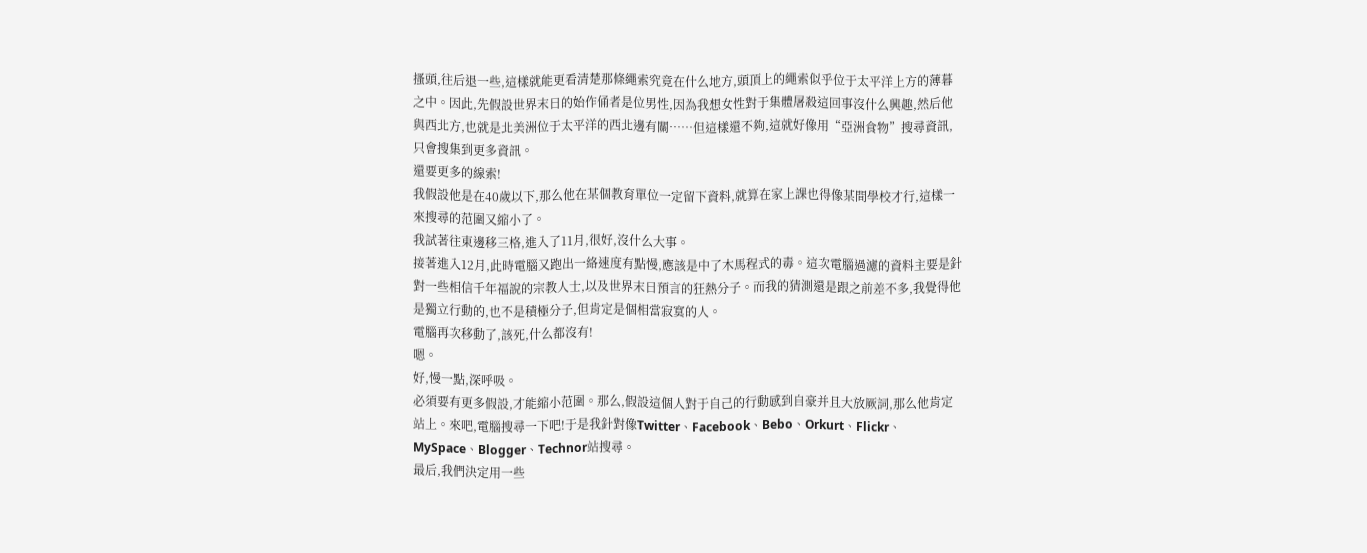搔頭,往后退一些,這樣就能更看清楚那條繩索究竟在什么地方,頭頂上的繩索似乎位于太平洋上方的薄暮之中。因此,先假設世界末日的始作俑者是位男性,因為我想女性對于集體屠殺這回事沒什么興趣,然后他與西北方,也就是北美洲位于太平洋的西北邊有關……但這樣還不夠,這就好像用“亞洲食物”搜尋資訊,只會搜集到更多資訊。
還要更多的線索!
我假設他是在40歲以下,那么他在某個教育單位一定留下資料,就算在家上課也得像某間學校才行,這樣一來搜尋的范圍又縮小了。
我試著往東邊移三格,進入了11月,很好,沒什么大事。
接著進入12月,此時電腦又跑出一絡速度有點慢,應該是中了木馬程式的毒。這次電腦過濾的資料主要是針對一些相信千年福說的宗教人士,以及世界末日預言的狂熱分子。而我的猜測還是跟之前差不多,我覺得他是獨立行動的,也不是積極分子,但肯定是個相當寂寞的人。
電腦再次移動了,該死,什么都沒有!
嗯。
好,慢一點,深呼吸。
必須要有更多假設,才能縮小范圍。那么,假設這個人對于自己的行動感到自豪并且大放厥詞,那么他肯定站上。來吧,電腦搜尋一下吧!于是我針對像Twitter、Facebook、Bebo、Orkurt、Flickr、MySpace、Blogger、Technor站搜尋。
最后,我們決定用一些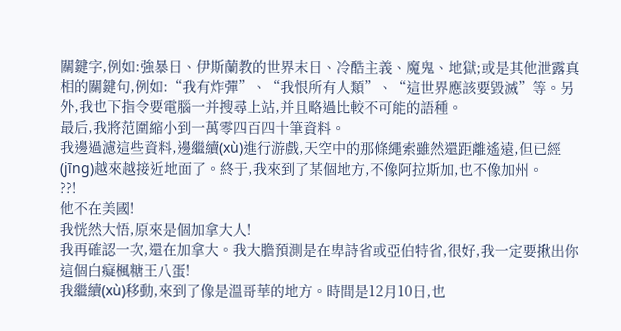關鍵字,例如:強暴日、伊斯蘭教的世界末日、冷酷主義、魔鬼、地獄;或是其他泄露真相的關鍵句,例如:“我有炸彈”、“我恨所有人類”、“這世界應該要毀滅”等。另外,我也下指令要電腦一并搜尋上站,并且略過比較不可能的語種。
最后,我將范圍縮小到一萬零四百四十筆資料。
我邊過濾這些資料,邊繼續(xù)進行游戲,天空中的那條繩索雖然還距離遙遠,但已經(jīng)越來越接近地面了。終于,我來到了某個地方,不像阿拉斯加,也不像加州。
??!
他不在美國!
我恍然大悟,原來是個加拿大人!
我再確認一次,還在加拿大。我大膽預測是在卑詩省或亞伯特省,很好,我一定要揪出你這個白癡楓糖王八蛋!
我繼續(xù)移動,來到了像是溫哥華的地方。時間是12月10日,也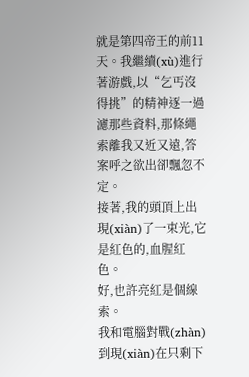就是第四帝王的前11天。我繼續(xù)進行著游戲,以“乞丐沒得挑”的精神逐一過濾那些資料,那條繩索離我又近又遠,答案呼之欲出卻飄忽不定。
接著,我的頭頂上出現(xiàn)了一束光,它是紅色的,血腥紅色。
好,也許亮紅是個線索。
我和電腦對戰(zhàn)到現(xiàn)在只剩下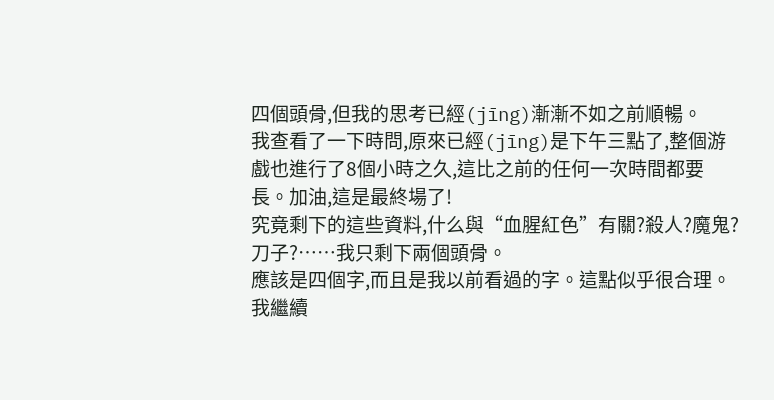四個頭骨,但我的思考已經(jīng)漸漸不如之前順暢。
我查看了一下時問,原來已經(jīng)是下午三點了,整個游戲也進行了8個小時之久,這比之前的任何一次時間都要長。加油,這是最終場了!
究竟剩下的這些資料,什么與“血腥紅色”有關?殺人?魔鬼?刀子?……我只剩下兩個頭骨。
應該是四個字,而且是我以前看過的字。這點似乎很合理。
我繼續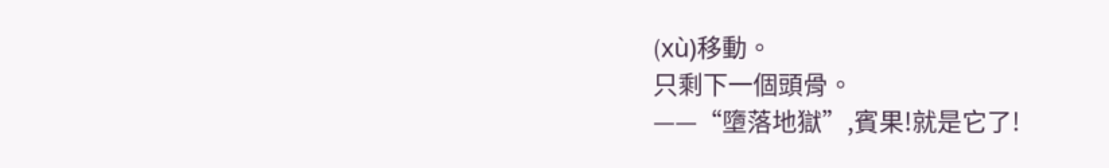(xù)移動。
只剩下一個頭骨。
——“墮落地獄”,賓果!就是它了!